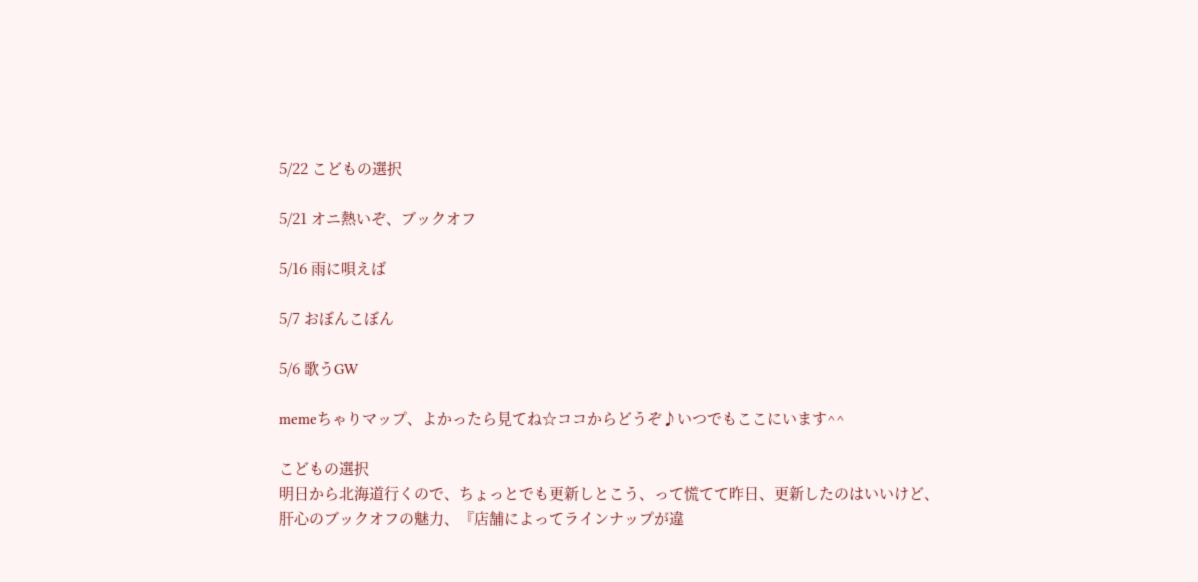5/22 こどもの選択

5/21 オニ熱いぞ、ブックオフ

5/16 雨に唄えば

5/7 おぼんこぼん

5/6 歌うGW

memeちゃりマップ、よかったら見てね☆ココからどうぞ♪いつでもここにいます^^

こどもの選択
明日から北海道行くので、ちょっとでも更新しとこう、って慌てて昨日、更新したのはいいけど、
肝心のブックオフの魅力、『店舗によってラインナップが違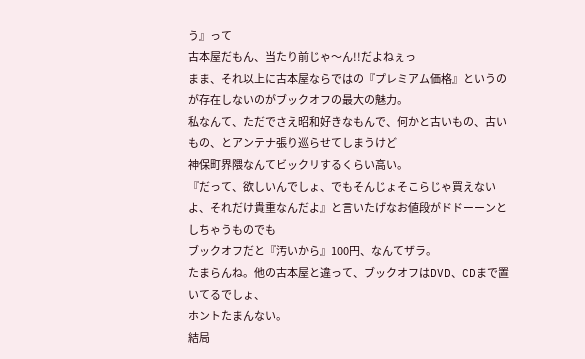う』って
古本屋だもん、当たり前じゃ〜ん!!だよねぇっ
まま、それ以上に古本屋ならではの『プレミアム価格』というのが存在しないのがブックオフの最大の魅力。
私なんて、ただでさえ昭和好きなもんで、何かと古いもの、古いもの、とアンテナ張り巡らせてしまうけど
神保町界隈なんてビックリするくらい高い。
『だって、欲しいんでしょ、でもそんじょそこらじゃ買えないよ、それだけ貴重なんだよ』と言いたげなお値段がドドーーンとしちゃうものでも
ブックオフだと『汚いから』100円、なんてザラ。
たまらんね。他の古本屋と違って、ブックオフはDVD、CDまで置いてるでしょ、
ホントたまんない。
結局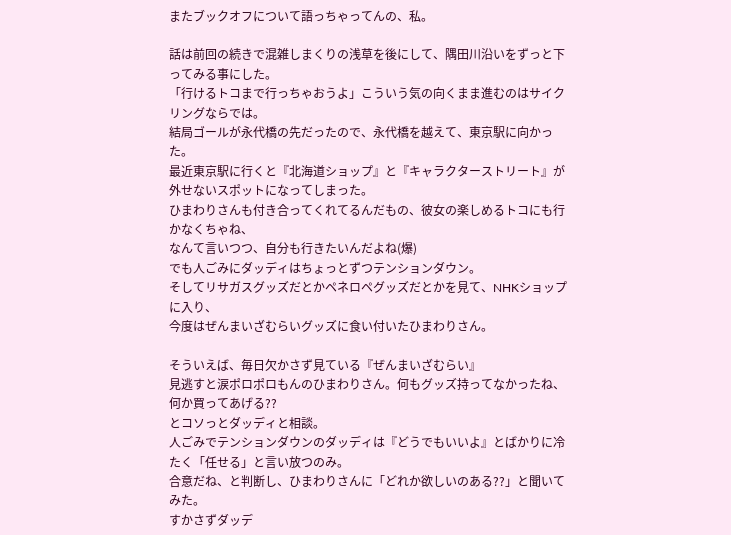またブックオフについて語っちゃってんの、私。

話は前回の続きで混雑しまくりの浅草を後にして、隅田川沿いをずっと下ってみる事にした。
「行けるトコまで行っちゃおうよ」こういう気の向くまま進むのはサイクリングならでは。
結局ゴールが永代橋の先だったので、永代橋を越えて、東京駅に向かった。
最近東京駅に行くと『北海道ショップ』と『キャラクターストリート』が外せないスポットになってしまった。
ひまわりさんも付き合ってくれてるんだもの、彼女の楽しめるトコにも行かなくちゃね、
なんて言いつつ、自分も行きたいんだよね(爆)
でも人ごみにダッディはちょっとずつテンションダウン。
そしてリサガスグッズだとかペネロペグッズだとかを見て、NHKショップに入り、
今度はぜんまいざむらいグッズに食い付いたひまわりさん。

そういえば、毎日欠かさず見ている『ぜんまいざむらい』
見逃すと涙ポロポロもんのひまわりさん。何もグッズ持ってなかったね、何か買ってあげる??
とコソっとダッディと相談。
人ごみでテンションダウンのダッディは『どうでもいいよ』とばかりに冷たく「任せる」と言い放つのみ。
合意だね、と判断し、ひまわりさんに「どれか欲しいのある??」と聞いてみた。
すかさずダッデ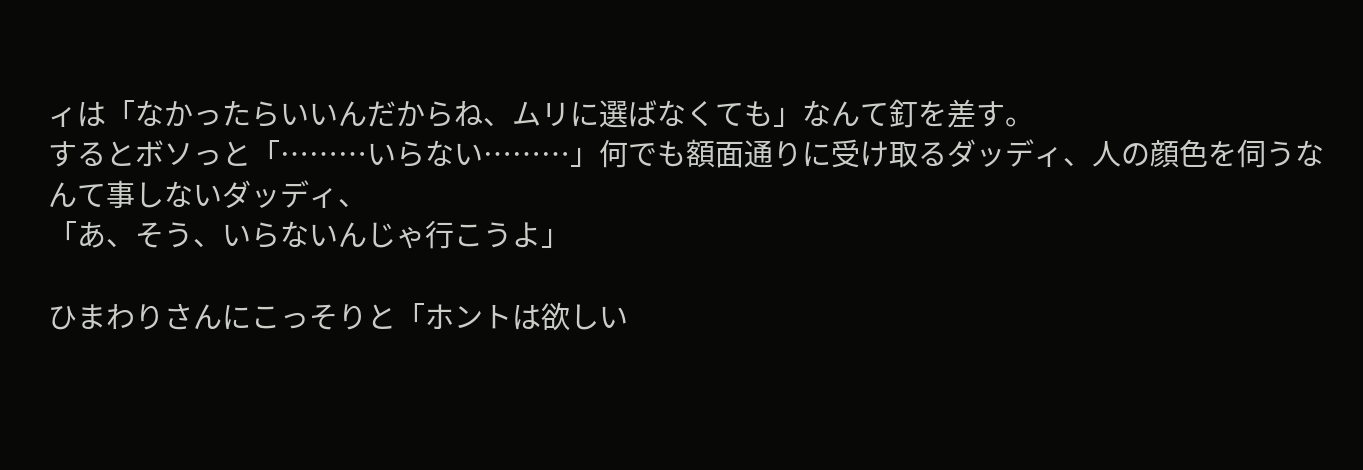ィは「なかったらいいんだからね、ムリに選ばなくても」なんて釘を差す。
するとボソっと「………いらない………」何でも額面通りに受け取るダッディ、人の顔色を伺うなんて事しないダッディ、
「あ、そう、いらないんじゃ行こうよ」

ひまわりさんにこっそりと「ホントは欲しい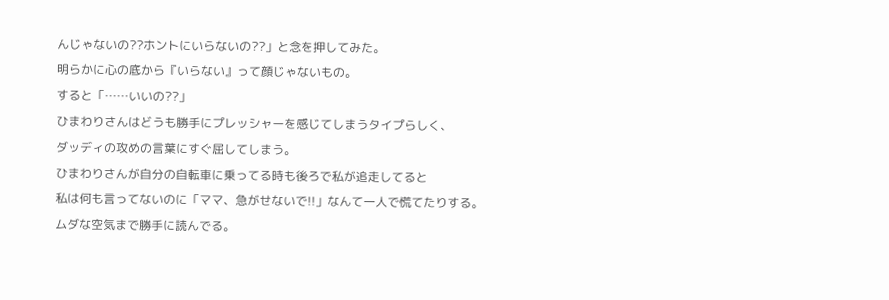んじゃないの??ホントにいらないの??」と念を押してみた。
明らかに心の底から『いらない』って顔じゃないもの。
すると「……いいの??」
ひまわりさんはどうも勝手にプレッシャーを感じてしまうタイプらしく、
ダッディの攻めの言葉にすぐ屈してしまう。
ひまわりさんが自分の自転車に乗ってる時も後ろで私が追走してると
私は何も言ってないのに「ママ、急がせないで!!」なんて一人で慌てたりする。
ムダな空気まで勝手に読んでる。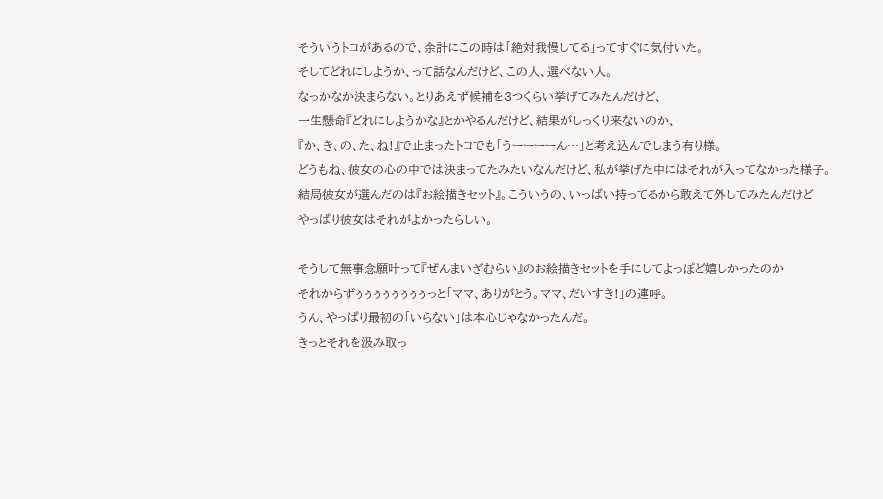そういうトコがあるので、余計にこの時は「絶対我慢してる」ってすぐに気付いた。
そしてどれにしようか、って話なんだけど、この人、選べない人。
なっかなか決まらない。とりあえず候補を3つくらい挙げてみたんだけど、
一生懸命『どれにしようかな』とかやるんだけど、結果がしっくり来ないのか、
『か、き、の、た、ね!』で止まったトコでも「うーーーーん…」と考え込んでしまう有り様。
どうもね、彼女の心の中では決まってたみたいなんだけど、私が挙げた中にはそれが入ってなかった様子。
結局彼女が選んだのは『お絵描きセット』。こういうの、いっぱい持ってるから敢えて外してみたんだけど
やっぱり彼女はそれがよかったらしい。

そうして無事念願叶って『ぜんまいざむらい』のお絵描きセットを手にしてよっぽど嬉しかったのか
それからずぅぅぅぅぅぅぅぅっと「ママ、ありがとう。ママ、だいすき!」の連呼。
うん、やっぱり最初の「いらない」は本心じゃなかったんだ。
きっとそれを汲み取っ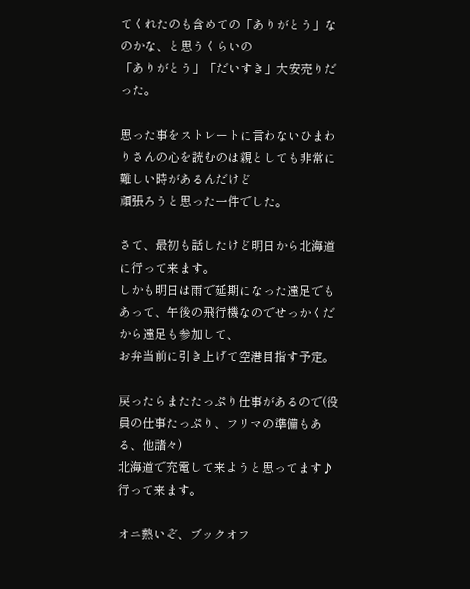てくれたのも含めての「ありがとう」なのかな、と思うくらいの
「ありがとう」「だいすき」大安売りだった。

思った事をストレートに言わないひまわりさんの心を読むのは親としても非常に難しい時があるんだけど
頑張ろうと思った一件でした。

さて、最初も話したけど明日から北海道に行って来ます。
しかも明日は雨で延期になった遠足でもあって、午後の飛行機なのでせっかくだから遠足も参加して、
お弁当前に引き上げて空港目指す予定。

戻ったらまたたっぷり仕事があるので(役員の仕事たっぷり、フリマの準備もある、他諸々)
北海道で充電して来ようと思ってます♪
行って来ます。

オニ熱いぞ、ブックオフ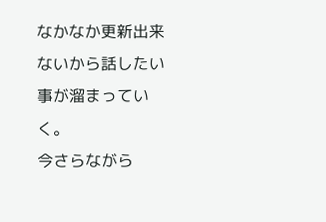なかなか更新出来ないから話したい事が溜まっていく。
今さらながら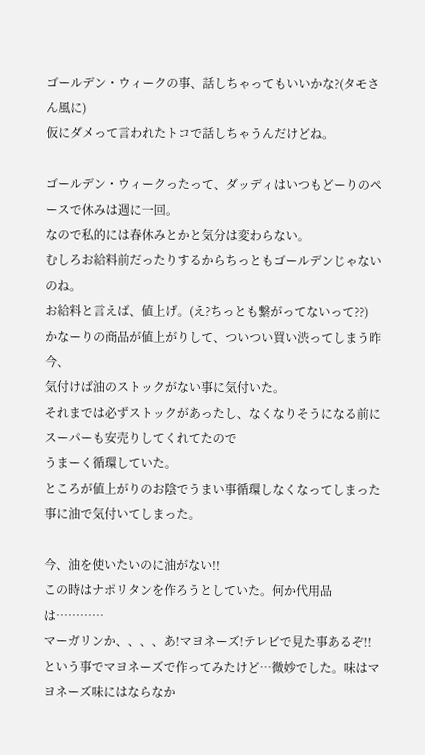ゴールデン・ウィークの事、話しちゃってもいいかな?(タモさん風に)
仮にダメって言われたトコで話しちゃうんだけどね。

ゴールデン・ウィークったって、ダッディはいつもどーりのペースで休みは週に一回。
なので私的には春休みとかと気分は変わらない。
むしろお給料前だったりするからちっともゴールデンじゃないのね。
お給料と言えば、値上げ。(え?ちっとも繋がってないって??)
かなーりの商品が値上がりして、ついつい買い渋ってしまう昨今、
気付けば油のストックがない事に気付いた。
それまでは必ずストックがあったし、なくなりそうになる前にスーパーも安売りしてくれてたので
うまーく循環していた。
ところが値上がりのお陰でうまい事循環しなくなってしまった事に油で気付いてしまった。

今、油を使いたいのに油がない!!
この時はナポリタンを作ろうとしていた。何か代用品は…………
マーガリンか、、、、あ!マヨネーズ!テレビで見た事あるぞ!!
という事でマヨネーズで作ってみたけど…微妙でした。味はマヨネーズ味にはならなか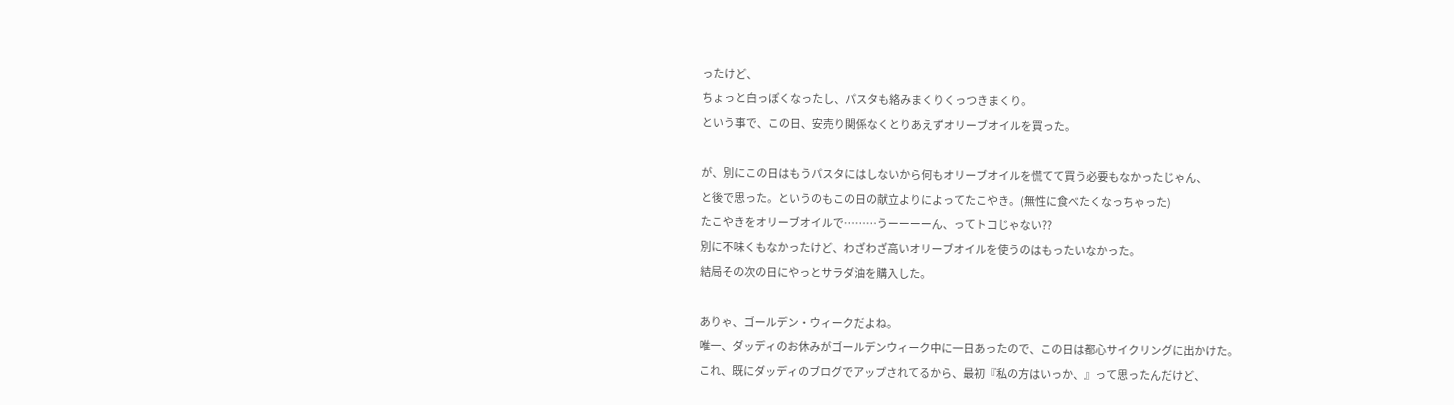ったけど、
ちょっと白っぽくなったし、パスタも絡みまくりくっつきまくり。
という事で、この日、安売り関係なくとりあえずオリーブオイルを買った。

が、別にこの日はもうパスタにはしないから何もオリーブオイルを慌てて買う必要もなかったじゃん、
と後で思った。というのもこの日の献立よりによってたこやき。(無性に食べたくなっちゃった)
たこやきをオリーブオイルで………うーーーーん、ってトコじゃない??
別に不味くもなかったけど、わざわざ高いオリーブオイルを使うのはもったいなかった。
結局その次の日にやっとサラダ油を購入した。

ありゃ、ゴールデン・ウィークだよね。
唯一、ダッディのお休みがゴールデンウィーク中に一日あったので、この日は都心サイクリングに出かけた。
これ、既にダッディのブログでアップされてるから、最初『私の方はいっか、』って思ったんだけど、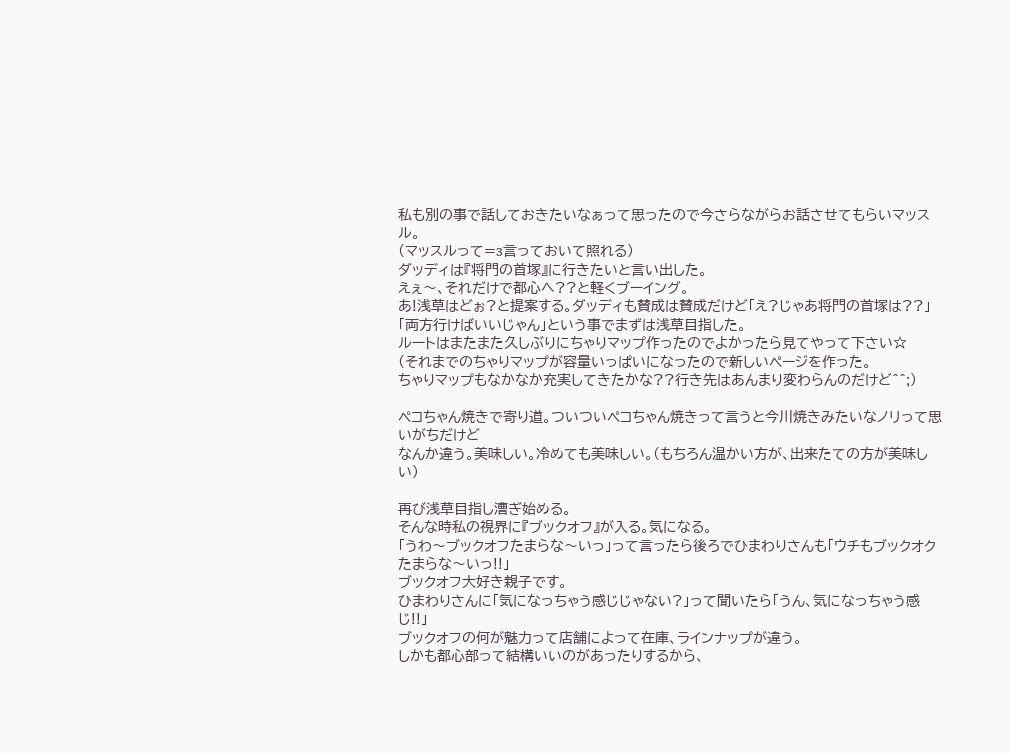私も別の事で話しておきたいなぁって思ったので今さらながらお話させてもらいマッスル。
(マッスルって=з言っておいて照れる)
ダッディは『将門の首塚』に行きたいと言い出した。
えぇ〜、それだけで都心へ??と軽くブーイング。
あ!浅草はどぉ?と提案する。ダッディも賛成は賛成だけど「え?じゃあ将門の首塚は??」
「両方行けばいいじゃん」という事でまずは浅草目指した。
ルートはまたまた久しぶりにちゃりマップ作ったのでよかったら見てやって下さい☆
(それまでのちゃりマップが容量いっぱいになったので新しいページを作った。
ちゃりマップもなかなか充実してきたかな??行き先はあんまり変わらんのだけど^^;)

ペコちゃん焼きで寄り道。ついついペコちゃん焼きって言うと今川焼きみたいなノリって思いがちだけど
なんか違う。美味しい。冷めても美味しい。(もちろん温かい方が、出来たての方が美味しい)

再び浅草目指し漕ぎ始める。
そんな時私の視界に『ブックオフ』が入る。気になる。
「うわ〜ブックオフたまらな〜いっ」って言ったら後ろでひまわりさんも「ウチもブックオクたまらな〜いっ!!」
ブックオフ大好き親子です。
ひまわりさんに「気になっちゃう感じじゃない?」って聞いたら「うん、気になっちゃう感じ!!」
ブックオフの何が魅力って店舗によって在庫、ラインナップが違う。
しかも都心部って結構いいのがあったりするから、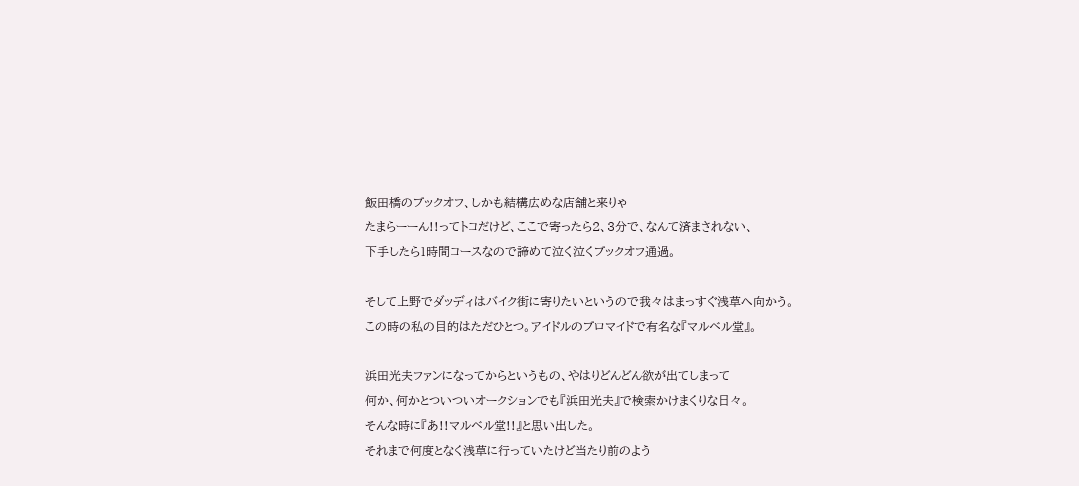飯田橋のブックオフ、しかも結構広めな店舗と来りゃ
たまらーーん!!ってトコだけど、ここで寄ったら2、3分で、なんて済まされない、
下手したら1時間コースなので諦めて泣く泣くブックオフ通過。

そして上野でダッディはバイク街に寄りたいというので我々はまっすぐ浅草へ向かう。
この時の私の目的はただひとつ。アイドルのブロマイドで有名な『マルベル堂』。

浜田光夫ファンになってからというもの、やはりどんどん欲が出てしまって
何か、何かとついついオークションでも『浜田光夫』で検索かけまくりな日々。
そんな時に『あ!!マルベル堂!!』と思い出した。
それまで何度となく浅草に行っていたけど当たり前のよう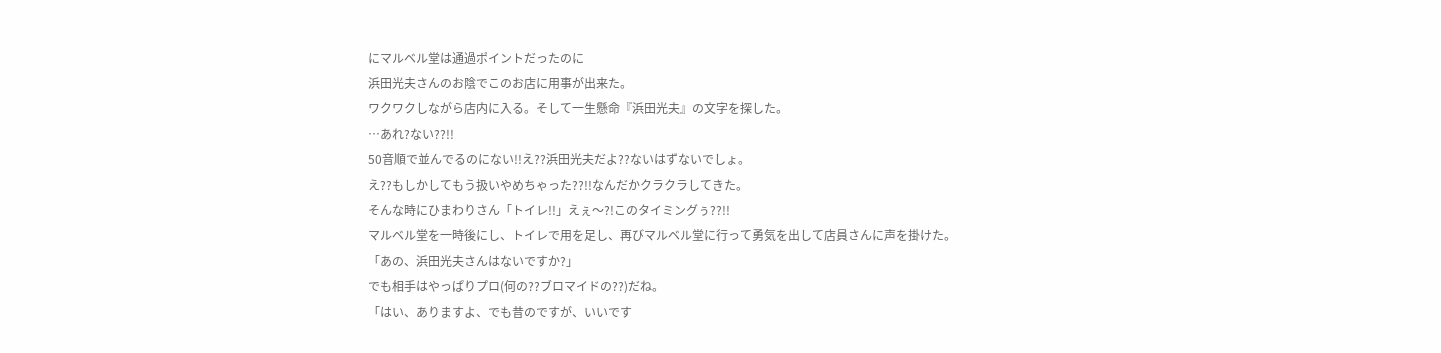にマルベル堂は通過ポイントだったのに
浜田光夫さんのお陰でこのお店に用事が出来た。
ワクワクしながら店内に入る。そして一生懸命『浜田光夫』の文字を探した。
…あれ?ない??!!
50音順で並んでるのにない!!え??浜田光夫だよ??ないはずないでしょ。
え??もしかしてもう扱いやめちゃった??!!なんだかクラクラしてきた。
そんな時にひまわりさん「トイレ!!」えぇ〜?!このタイミングぅ??!!
マルベル堂を一時後にし、トイレで用を足し、再びマルベル堂に行って勇気を出して店員さんに声を掛けた。
「あの、浜田光夫さんはないですか?」
でも相手はやっぱりプロ(何の??ブロマイドの??)だね。
「はい、ありますよ、でも昔のですが、いいです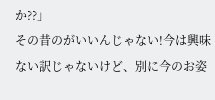か??」
その昔のがいいんじゃない!今は興味ない訳じゃないけど、別に今のお姿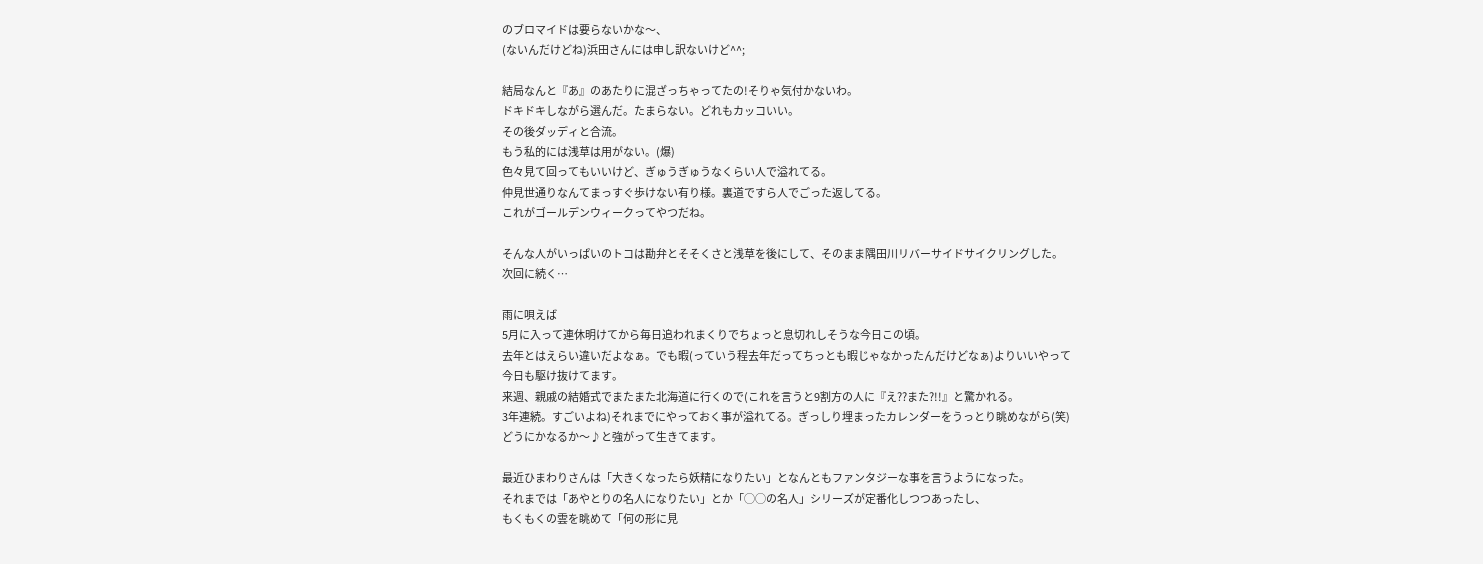のブロマイドは要らないかな〜、
(ないんだけどね)浜田さんには申し訳ないけど^^;

結局なんと『あ』のあたりに混ざっちゃってたの!そりゃ気付かないわ。
ドキドキしながら選んだ。たまらない。どれもカッコいい。
その後ダッディと合流。
もう私的には浅草は用がない。(爆)
色々見て回ってもいいけど、ぎゅうぎゅうなくらい人で溢れてる。
仲見世通りなんてまっすぐ歩けない有り様。裏道ですら人でごった返してる。
これがゴールデンウィークってやつだね。

そんな人がいっぱいのトコは勘弁とそそくさと浅草を後にして、そのまま隅田川リバーサイドサイクリングした。
次回に続く…

雨に唄えば
5月に入って連休明けてから毎日追われまくりでちょっと息切れしそうな今日この頃。
去年とはえらい違いだよなぁ。でも暇(っていう程去年だってちっとも暇じゃなかったんだけどなぁ)よりいいやって
今日も駆け抜けてます。
来週、親戚の結婚式でまたまた北海道に行くので(これを言うと9割方の人に『え??また?!!』と驚かれる。
3年連続。すごいよね)それまでにやっておく事が溢れてる。ぎっしり埋まったカレンダーをうっとり眺めながら(笑)
どうにかなるか〜♪と強がって生きてます。

最近ひまわりさんは「大きくなったら妖精になりたい」となんともファンタジーな事を言うようになった。
それまでは「あやとりの名人になりたい」とか「◯◯の名人」シリーズが定番化しつつあったし、
もくもくの雲を眺めて「何の形に見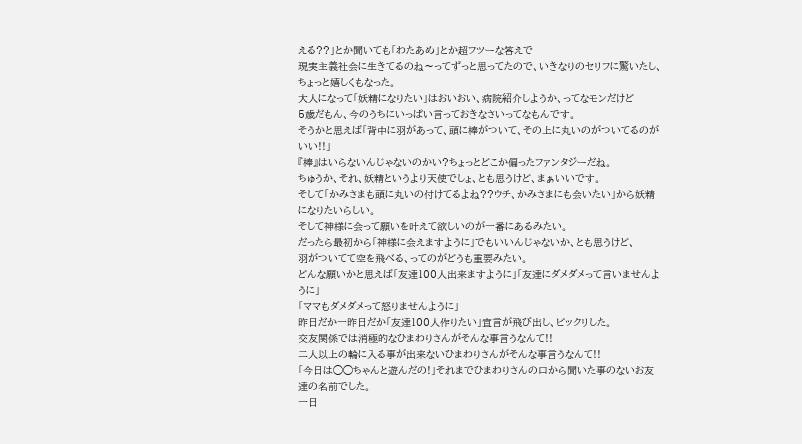える??」とか聞いても「わたあめ」とか超フツーな答えで
現実主義社会に生きてるのね〜ってずっと思ってたので、いきなりのセリフに驚いたし、
ちょっと嬉しくもなった。
大人になって「妖精になりたい」はおいおい、病院紹介しようか、ってなモンだけど
5歳だもん、今のうちにいっぱい言っておきなさいってなもんです。
そうかと思えば「背中に羽があって、頭に棒がついて、その上に丸いのがついてるのがいい!!」
『棒』はいらないんじゃないのかい?ちょっとどこか偏ったファンタジーだね。
ちゅうか、それ、妖精というより天使でしょ、とも思うけど、まぁいいです。
そして「かみさまも頭に丸いの付けてるよね??ウチ、かみさまにも会いたい」から妖精になりたいらしい。
そして神様に会って願いを叶えて欲しいのが一番にあるみたい。
だったら最初から「神様に会えますように」でもいいんじゃないか、とも思うけど、
羽がついてて空を飛べる、ってのがどうも重要みたい。
どんな願いかと思えば「友達100人出来ますように」「友達にダメダメって言いませんように」
「ママもダメダメって怒りませんように」
昨日だか一昨日だか「友達100人作りたい」宣言が飛び出し、ビックリした。
交友関係では消極的なひまわりさんがそんな事言うなんて!!
二人以上の輪に入る事が出来ないひまわりさんがそんな事言うなんて!!
「今日は◯◯ちゃんと遊んだの!」それまでひまわりさんの口から聞いた事のないお友達の名前でした。
一日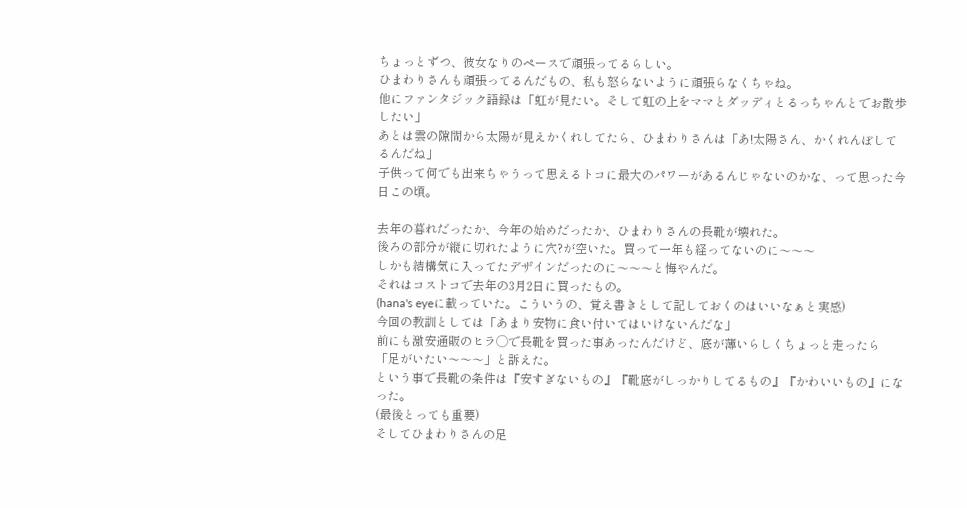ちょっとずつ、彼女なりのペースで頑張ってるらしい。
ひまわりさんも頑張ってるんだもの、私も怒らないように頑張らなくちゃね。
他にファンタジック語録は「虹が見たい。そして虹の上をママとダッディとるっちゃんとでお散歩したい」
あとは雲の隙間から太陽が見えかくれしてたら、ひまわりさんは「あ!太陽さん、かくれんぼしてるんだね」
子供って何でも出来ちゃうって思えるトコに最大のパワーがあるんじゃないのかな、って思った今日この頃。

去年の暮れだったか、今年の始めだったか、ひまわりさんの長靴が壊れた。
後ろの部分が縦に切れたように穴?が空いた。買って一年も経ってないのに〜〜〜
しかも結構気に入ってたデザインだったのに〜〜〜と悔やんだ。
それはコストコで去年の3月2日に買ったもの。
(hana's eyeに載っていた。こういうの、覚え書きとして記しておくのはいいなぁと実感)
今回の教訓としては「あまり安物に食い付いてはいけないんだな」
前にも激安通販のヒラ◯で長靴を買った事あったんだけど、底が薄いらしくちょっと走ったら
「足がいたい〜〜〜」と訴えた。
という事で長靴の条件は『安すぎないもの』『靴底がしっかりしてるもの』『かわいいもの』になった。
(最後とっても重要)
そしてひまわりさんの足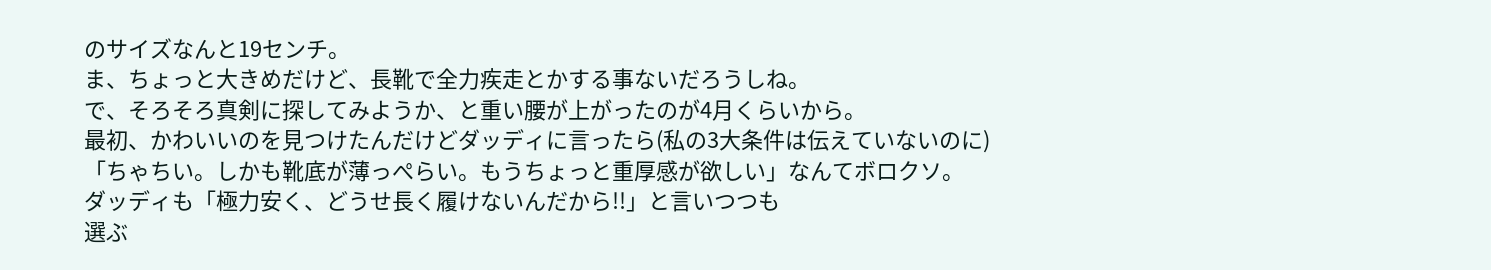のサイズなんと19センチ。
ま、ちょっと大きめだけど、長靴で全力疾走とかする事ないだろうしね。
で、そろそろ真剣に探してみようか、と重い腰が上がったのが4月くらいから。
最初、かわいいのを見つけたんだけどダッディに言ったら(私の3大条件は伝えていないのに)
「ちゃちい。しかも靴底が薄っぺらい。もうちょっと重厚感が欲しい」なんてボロクソ。
ダッディも「極力安く、どうせ長く履けないんだから!!」と言いつつも
選ぶ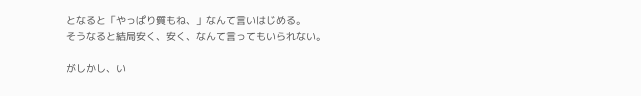となると「やっぱり質もね、」なんて言いはじめる。
そうなると結局安く、安く、なんて言ってもいられない。

がしかし、い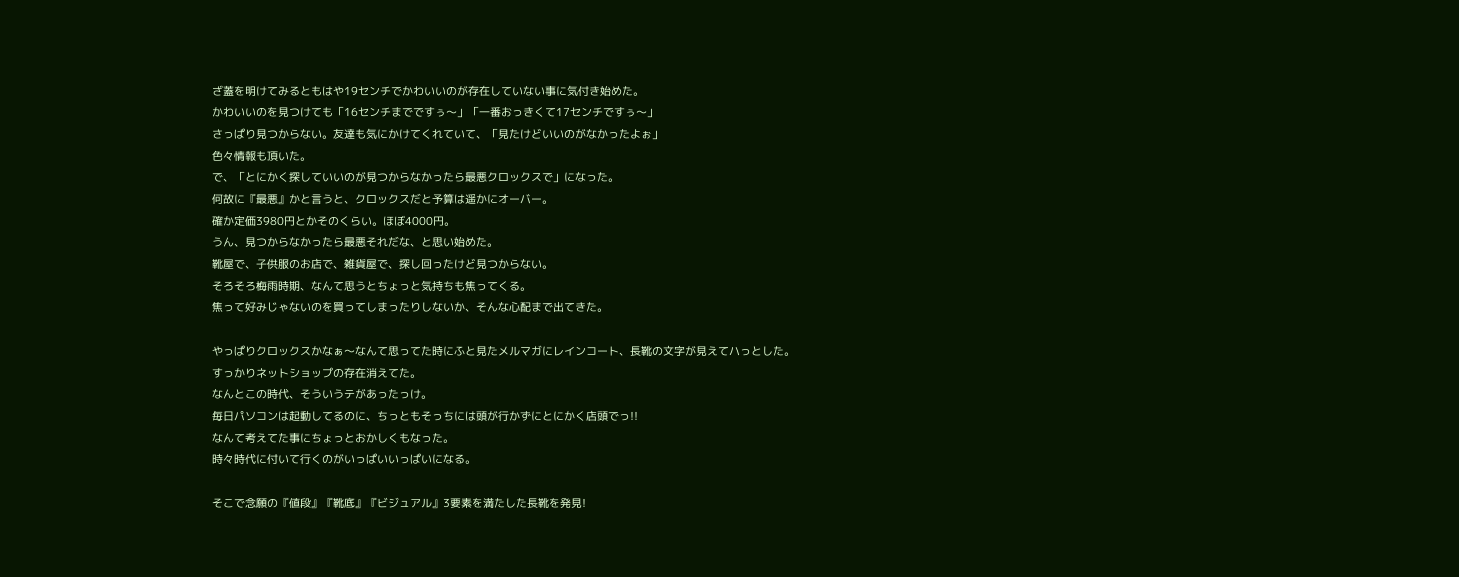ざ蓋を明けてみるともはや19センチでかわいいのが存在していない事に気付き始めた。
かわいいのを見つけても「16センチまでですぅ〜」「一番おっきくて17センチですぅ〜」
さっぱり見つからない。友達も気にかけてくれていて、「見たけどいいのがなかったよぉ」
色々情報も頂いた。
で、「とにかく探していいのが見つからなかったら最悪クロックスで」になった。
何故に『最悪』かと言うと、クロックスだと予算は遥かにオーバー。
確か定価3980円とかそのくらい。ほぼ4000円。
うん、見つからなかったら最悪それだな、と思い始めた。
靴屋で、子供服のお店で、雑貨屋で、探し回ったけど見つからない。
そろそろ梅雨時期、なんて思うとちょっと気持ちも焦ってくる。
焦って好みじゃないのを買ってしまったりしないか、そんな心配まで出てきた。

やっぱりクロックスかなぁ〜なんて思ってた時にふと見たメルマガにレインコート、長靴の文字が見えてハっとした。
すっかりネットショップの存在消えてた。
なんとこの時代、そういうテがあったっけ。
毎日パソコンは起動してるのに、ちっともそっちには頭が行かずにとにかく店頭でっ!!
なんて考えてた事にちょっとおかしくもなった。
時々時代に付いて行くのがいっぱいいっぱいになる。

そこで念願の『値段』『靴底』『ビジュアル』3要素を満たした長靴を発見!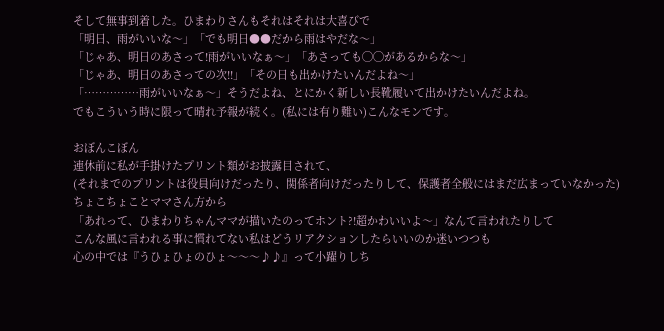そして無事到着した。ひまわりさんもそれはそれは大喜びで
「明日、雨がいいな〜」「でも明日●●だから雨はやだな〜」
「じゃあ、明日のあさって!雨がいいなぁ〜」「あさっても◯◯があるからな〜」
「じゃあ、明日のあさっての次!!」「その日も出かけたいんだよね〜」
「……………雨がいいなぁ〜」そうだよね、とにかく新しい長靴履いて出かけたいんだよね。
でもこういう時に限って晴れ予報が続く。(私には有り難い)こんなモンです。

おぼんこぼん
連休前に私が手掛けたプリント類がお披露目されて、
(それまでのプリントは役員向けだったり、関係者向けだったりして、保護者全般にはまだ広まっていなかった)
ちょこちょことママさん方から
「あれって、ひまわりちゃんママが描いたのってホント?!超かわいいよ〜」なんて言われたりして
こんな風に言われる事に慣れてない私はどうリアクションしたらいいのか迷いつつも
心の中では『うひょひょのひょ〜〜〜♪♪』って小躍りしち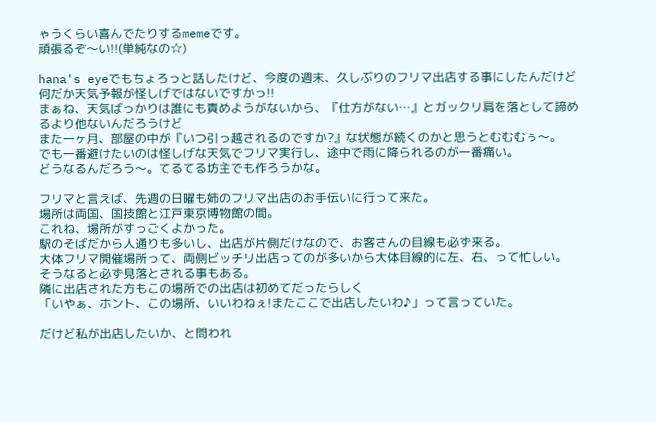ゃうくらい喜んでたりするmemeです。
頑張るぞ〜い!!(単純なの☆)

hana's eyeでもちょろっと話したけど、今度の週末、久しぶりのフリマ出店する事にしたんだけど
何だか天気予報が怪しげではないですかっ!!
まぁね、天気ばっかりは誰にも責めようがないから、『仕方がない…』とガックリ肩を落として諦めるより他ないんだろうけど
また一ヶ月、部屋の中が『いつ引っ越されるのですか?』な状態が続くのかと思うとむむむぅ〜。
でも一番避けたいのは怪しげな天気でフリマ実行し、途中で雨に降られるのが一番痛い。
どうなるんだろう〜。てるてる坊主でも作ろうかな。

フリマと言えば、先週の日曜も姉のフリマ出店のお手伝いに行って来た。
場所は両国、国技館と江戸東京博物館の間。
これね、場所がすっごくよかった。
駅のそばだから人通りも多いし、出店が片側だけなので、お客さんの目線も必ず来る。
大体フリマ開催場所って、両側ビッチリ出店ってのが多いから大体目線的に左、右、って忙しい。
そうなると必ず見落とされる事もある。
隣に出店された方もこの場所での出店は初めてだったらしく
「いやぁ、ホント、この場所、いいわねぇ!またここで出店したいわ♪」って言っていた。

だけど私が出店したいか、と問われ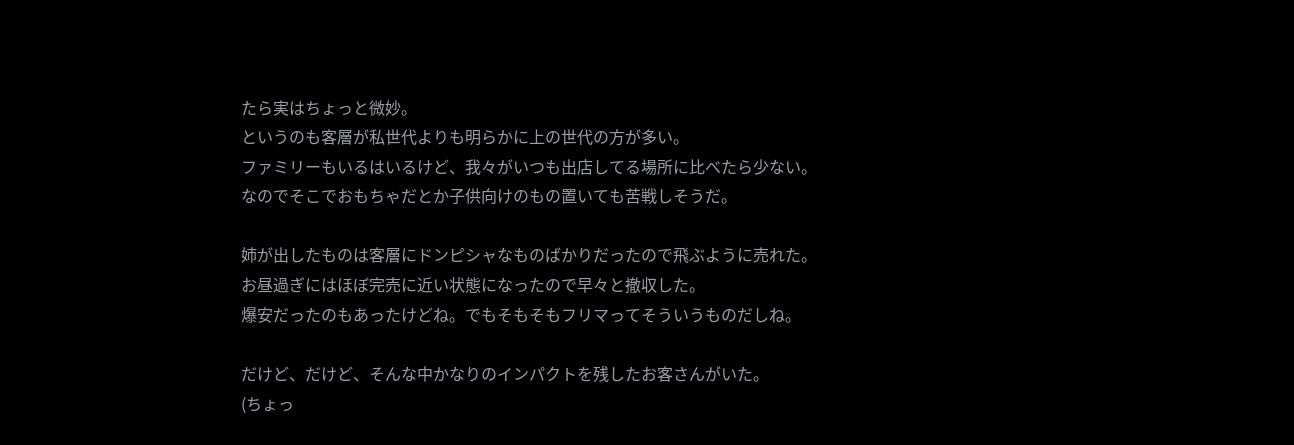たら実はちょっと微妙。
というのも客層が私世代よりも明らかに上の世代の方が多い。
ファミリーもいるはいるけど、我々がいつも出店してる場所に比べたら少ない。
なのでそこでおもちゃだとか子供向けのもの置いても苦戦しそうだ。

姉が出したものは客層にドンピシャなものばかりだったので飛ぶように売れた。
お昼過ぎにはほぼ完売に近い状態になったので早々と撤収した。
爆安だったのもあったけどね。でもそもそもフリマってそういうものだしね。

だけど、だけど、そんな中かなりのインパクトを残したお客さんがいた。
(ちょっ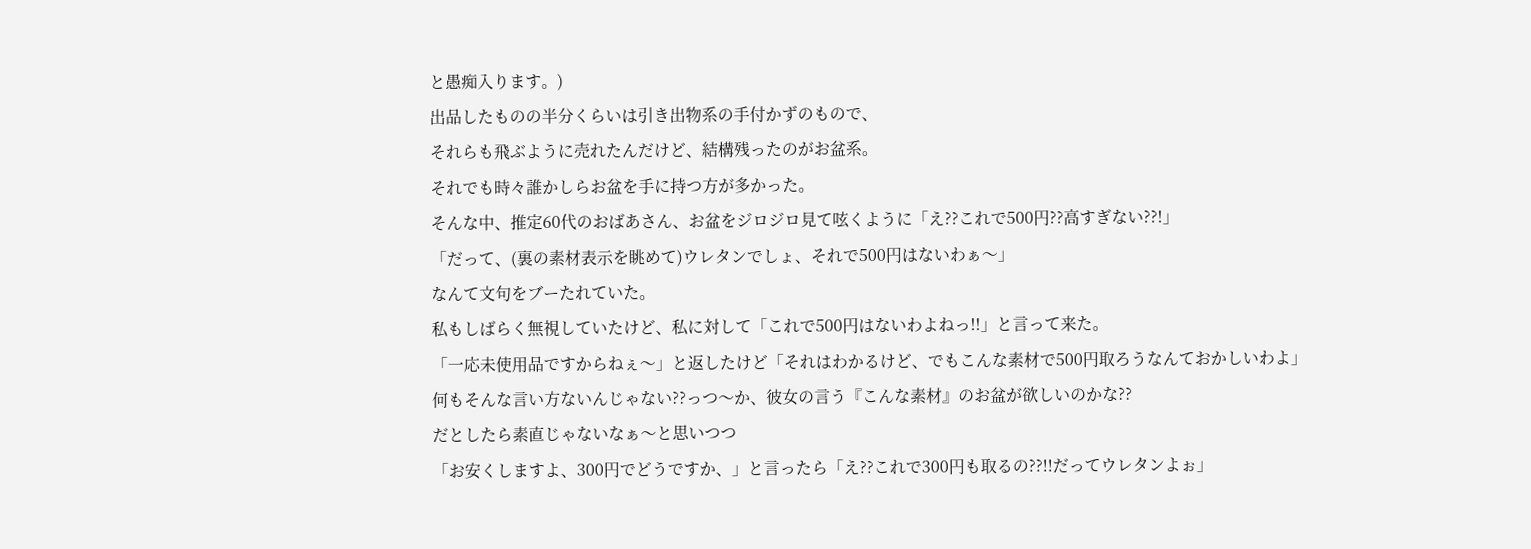と愚痴入ります。)
出品したものの半分くらいは引き出物系の手付かずのもので、
それらも飛ぶように売れたんだけど、結構残ったのがお盆系。
それでも時々誰かしらお盆を手に持つ方が多かった。
そんな中、推定60代のおばあさん、お盆をジロジロ見て呟くように「え??これで500円??高すぎない??!」
「だって、(裏の素材表示を眺めて)ウレタンでしょ、それで500円はないわぁ〜」
なんて文句をブーたれていた。
私もしばらく無視していたけど、私に対して「これで500円はないわよねっ!!」と言って来た。
「一応未使用品ですからねぇ〜」と返したけど「それはわかるけど、でもこんな素材で500円取ろうなんておかしいわよ」
何もそんな言い方ないんじゃない??っつ〜か、彼女の言う『こんな素材』のお盆が欲しいのかな??
だとしたら素直じゃないなぁ〜と思いつつ
「お安くしますよ、300円でどうですか、」と言ったら「え??これで300円も取るの??!!だってウレタンよぉ」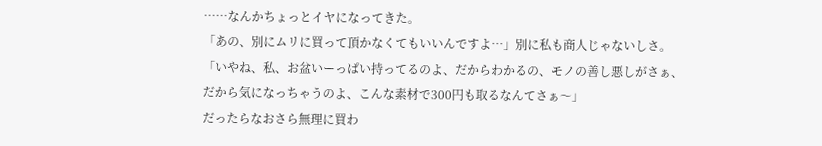……なんかちょっとイヤになってきた。
「あの、別にムリに買って頂かなくてもいいんですよ…」別に私も商人じゃないしさ。
「いやね、私、お盆いーっぱい持ってるのよ、だからわかるの、モノの善し悪しがさぁ、
だから気になっちゃうのよ、こんな素材で300円も取るなんてさぁ〜」
だったらなおさら無理に買わ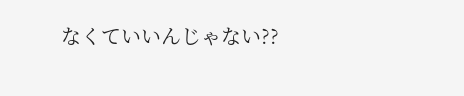なくていいんじゃない??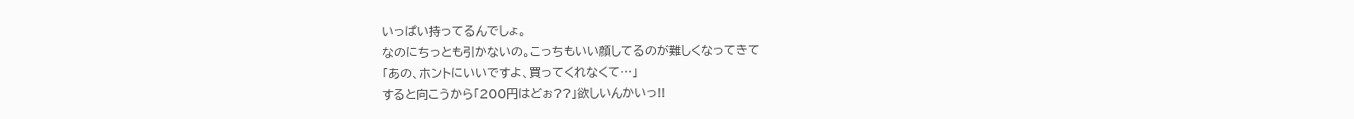いっぱい持ってるんでしょ。
なのにちっとも引かないの。こっちもいい顔してるのが難しくなってきて
「あの、ホントにいいですよ、買ってくれなくて…」
すると向こうから「200円はどぉ??」欲しいんかいっ!!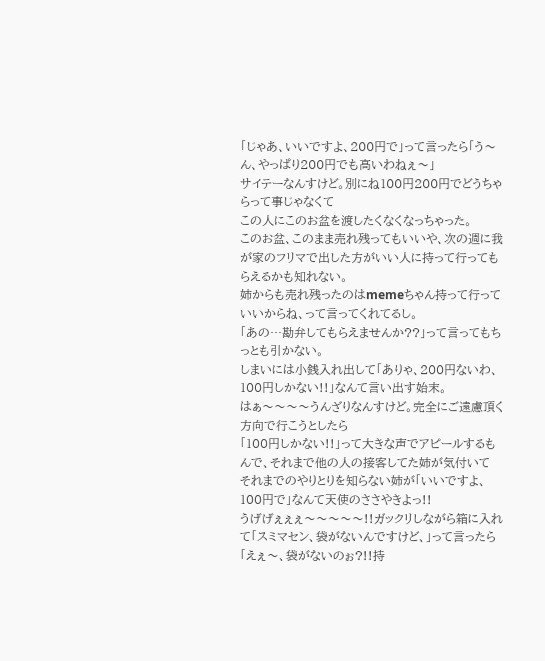「じゃあ、いいですよ、200円で」って言ったら「う〜ん、やっぱり200円でも高いわねぇ〜」
サイテーなんすけど。別にね100円200円でどうちゃらって事じゃなくて
この人にこのお盆を渡したくなくなっちゃった。
このお盆、このまま売れ残ってもいいや、次の週に我が家のフリマで出した方がいい人に持って行ってもらえるかも知れない。
姉からも売れ残ったのはmemeちゃん持って行っていいからね、って言ってくれてるし。
「あの…勘弁してもらえませんか??」って言ってもちっとも引かない。
しまいには小銭入れ出して「ありゃ、200円ないわ、100円しかない!!」なんて言い出す始末。
はぁ〜〜〜〜うんざりなんすけど。完全にご遠慮頂く方向で行こうとしたら
「100円しかない!!」って大きな声でアピールするもんで、それまで他の人の接客してた姉が気付いて
それまでのやりとりを知らない姉が「いいですよ、100円で」なんて天使のささやきよっ!!
うげげぇぇぇ〜〜〜〜〜!!ガックリしながら箱に入れて「スミマセン、袋がないんですけど、」って言ったら
「えぇ〜、袋がないのぉ?!!持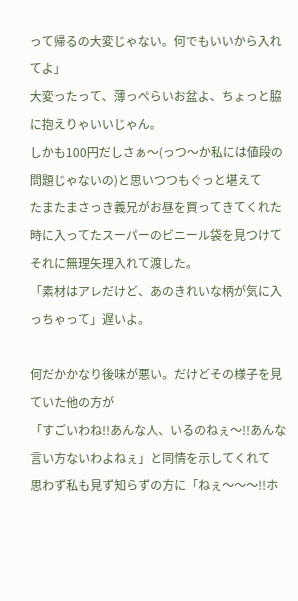って帰るの大変じゃない。何でもいいから入れてよ」
大変ったって、薄っぺらいお盆よ、ちょっと脇に抱えりゃいいじゃん。
しかも100円だしさぁ〜(っつ〜か私には値段の問題じゃないの)と思いつつもぐっと堪えて
たまたまさっき義兄がお昼を買ってきてくれた時に入ってたスーパーのビニール袋を見つけてそれに無理矢理入れて渡した。
「素材はアレだけど、あのきれいな柄が気に入っちゃって」遅いよ。

何だかかなり後味が悪い。だけどその様子を見ていた他の方が
「すごいわね!!あんな人、いるのねぇ〜!!あんな言い方ないわよねぇ」と同情を示してくれて
思わず私も見ず知らずの方に「ねぇ〜〜〜!!ホ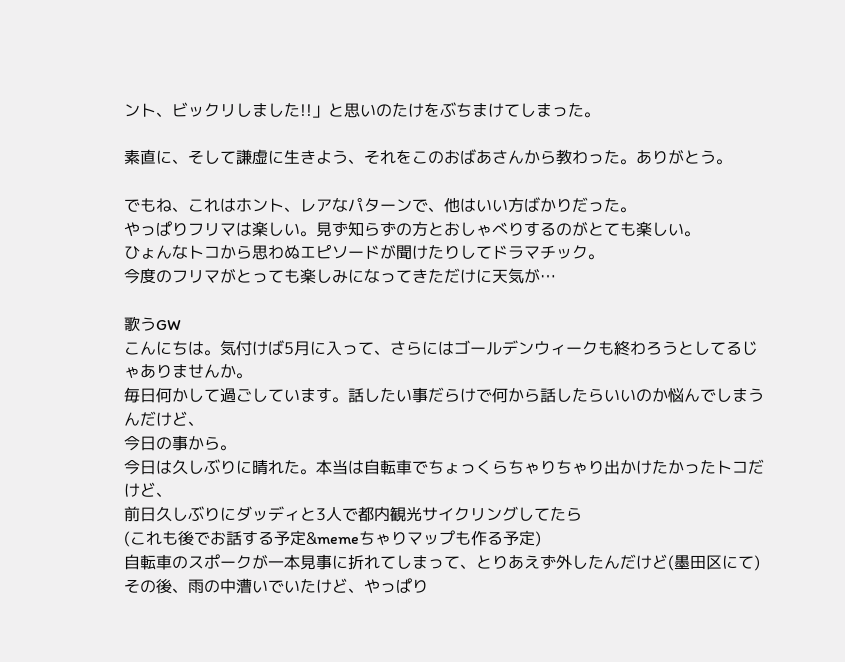ント、ビックリしました!!」と思いのたけをぶちまけてしまった。

素直に、そして謙虚に生きよう、それをこのおばあさんから教わった。ありがとう。

でもね、これはホント、レアなパターンで、他はいい方ばかりだった。
やっぱりフリマは楽しい。見ず知らずの方とおしゃべりするのがとても楽しい。
ひょんなトコから思わぬエピソードが聞けたりしてドラマチック。
今度のフリマがとっても楽しみになってきただけに天気が…

歌うGW
こんにちは。気付けば5月に入って、さらにはゴールデンウィークも終わろうとしてるじゃありませんか。
毎日何かして過ごしています。話したい事だらけで何から話したらいいのか悩んでしまうんだけど、
今日の事から。
今日は久しぶりに晴れた。本当は自転車でちょっくらちゃりちゃり出かけたかったトコだけど、
前日久しぶりにダッディと3人で都内観光サイクリングしてたら
(これも後でお話する予定&memeちゃりマップも作る予定)
自転車のスポークが一本見事に折れてしまって、とりあえず外したんだけど(墨田区にて)
その後、雨の中漕いでいたけど、やっぱり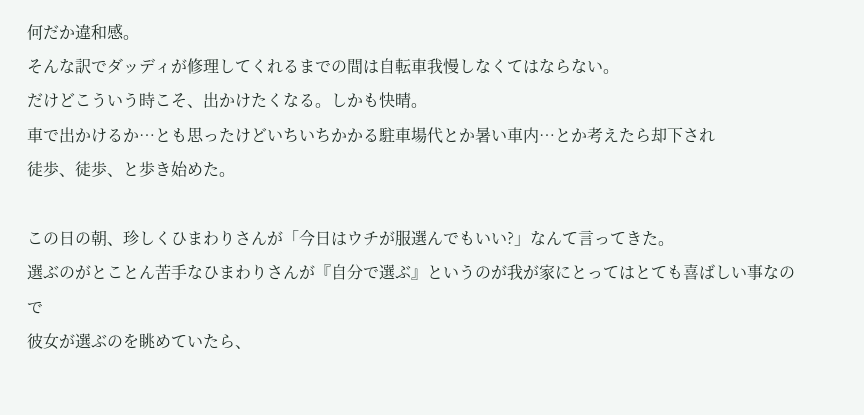何だか違和感。
そんな訳でダッディが修理してくれるまでの間は自転車我慢しなくてはならない。
だけどこういう時こそ、出かけたくなる。しかも快晴。
車で出かけるか…とも思ったけどいちいちかかる駐車場代とか暑い車内…とか考えたら却下され
徒歩、徒歩、と歩き始めた。

この日の朝、珍しくひまわりさんが「今日はウチが服選んでもいい?」なんて言ってきた。
選ぶのがとことん苦手なひまわりさんが『自分で選ぶ』というのが我が家にとってはとても喜ばしい事なので
彼女が選ぶのを眺めていたら、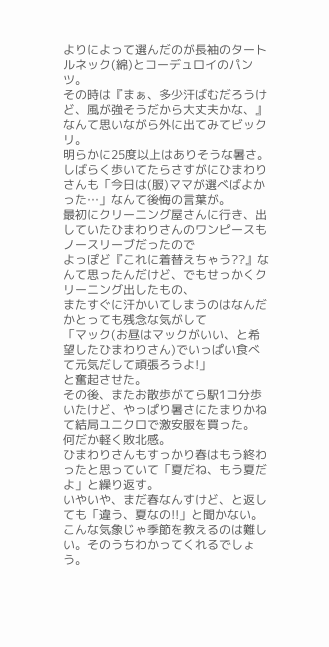よりによって選んだのが長袖のタートルネック(綿)とコーデュロイのパンツ。
その時は『まぁ、多少汗ばむだろうけど、風が強そうだから大丈夫かな、』なんて思いながら外に出てみてビックリ。
明らかに25度以上はありそうな暑さ。
しばらく歩いてたらさすがにひまわりさんも「今日は(服)ママが選べばよかった…」なんて後悔の言葉が。
最初にクリーニング屋さんに行き、出していたひまわりさんのワンピースもノースリーブだったので
よっぽど『これに着替えちゃう??』なんて思ったんだけど、でもせっかくクリーニング出したもの、
またすぐに汗かいてしまうのはなんだかとっても残念な気がして
「マック(お昼はマックがいい、と希望したひまわりさん)でいっぱい食べて元気だして頑張ろうよ!」
と奮起させた。
その後、またお散歩がてら駅1コ分歩いたけど、やっぱり暑さにたまりかねて結局ユニクロで激安服を買った。
何だか軽く敗北感。
ひまわりさんもすっかり春はもう終わったと思っていて「夏だね、もう夏だよ」と繰り返す。
いやいや、まだ春なんすけど、と返しても「違う、夏なの!!」と聞かない。
こんな気象じゃ季節を教えるのは難しい。そのうちわかってくれるでしょう。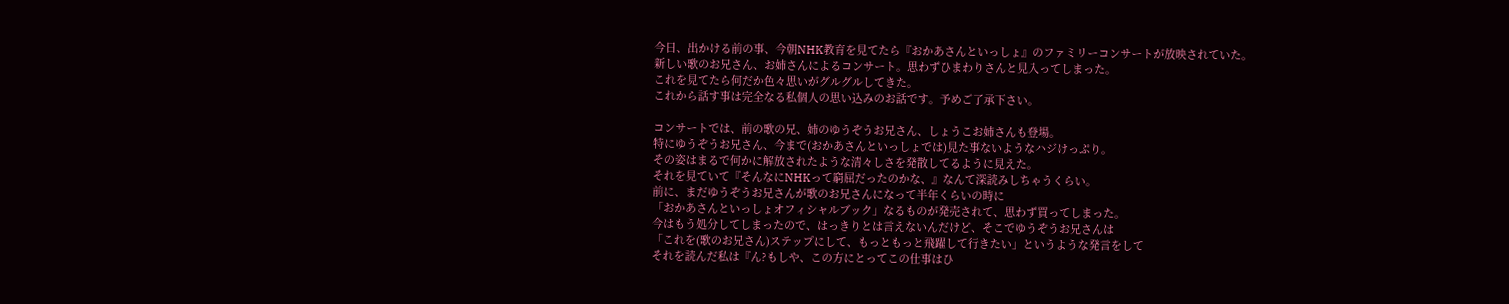今日、出かける前の事、今朝NHK教育を見てたら『おかあさんといっしょ』のファミリーコンサートが放映されていた。
新しい歌のお兄さん、お姉さんによるコンサート。思わずひまわりさんと見入ってしまった。
これを見てたら何だか色々思いがグルグルしてきた。
これから話す事は完全なる私個人の思い込みのお話です。予めご了承下さい。

コンサートでは、前の歌の兄、姉のゆうぞうお兄さん、しょうこお姉さんも登場。
特にゆうぞうお兄さん、今まで(おかあさんといっしょでは)見た事ないようなハジけっぷり。
その姿はまるで何かに解放されたような清々しさを発散してるように見えた。
それを見ていて『そんなにNHKって窮屈だったのかな、』なんて深読みしちゃうくらい。
前に、まだゆうぞうお兄さんが歌のお兄さんになって半年くらいの時に
「おかあさんといっしょオフィシャルブック」なるものが発売されて、思わず買ってしまった。
今はもう処分してしまったので、はっきりとは言えないんだけど、そこでゆうぞうお兄さんは
「これを(歌のお兄さん)ステップにして、もっともっと飛躍して行きたい」というような発言をして
それを読んだ私は『ん?もしや、この方にとってこの仕事はひ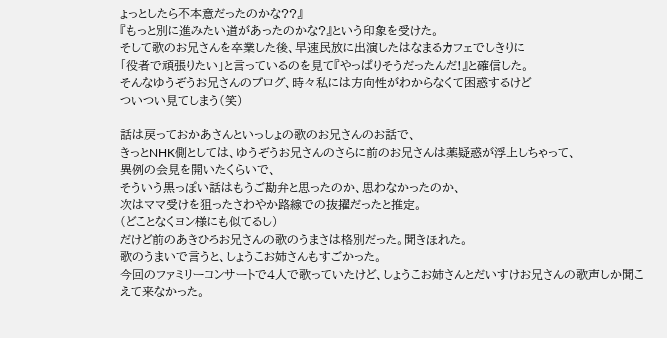ょっとしたら不本意だったのかな??』
『もっと別に進みたい道があったのかな?』という印象を受けた。
そして歌のお兄さんを卒業した後、早速民放に出演したはなまるカフェでしきりに
「役者で頑張りたい」と言っているのを見て『やっぱりそうだったんだ!』と確信した。
そんなゆうぞうお兄さんのブログ、時々私には方向性がわからなくて困惑するけど
ついつい見てしまう(笑)

話は戻っておかあさんといっしょの歌のお兄さんのお話で、
きっとNHK側としては、ゆうぞうお兄さんのさらに前のお兄さんは薬疑惑が浮上しちゃって、
異例の会見を開いたくらいで、
そういう黒っぽい話はもうご勘弁と思ったのか、思わなかったのか、
次はママ受けを狙ったさわやか路線での抜擢だったと推定。
(どことなくヨン様にも似てるし)
だけど前のあきひろお兄さんの歌のうまさは格別だった。聞きほれた。
歌のうまいで言うと、しょうこお姉さんもすごかった。
今回のファミリーコンサートで4人で歌っていたけど、しょうこお姉さんとだいすけお兄さんの歌声しか聞こえて来なかった。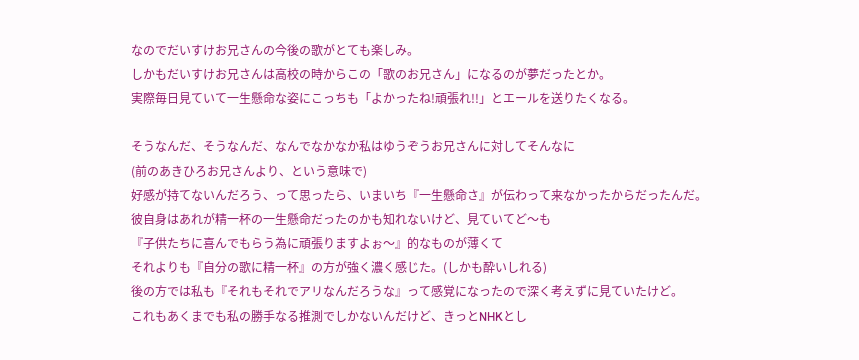なのでだいすけお兄さんの今後の歌がとても楽しみ。
しかもだいすけお兄さんは高校の時からこの「歌のお兄さん」になるのが夢だったとか。
実際毎日見ていて一生懸命な姿にこっちも「よかったね!頑張れ!!」とエールを送りたくなる。

そうなんだ、そうなんだ、なんでなかなか私はゆうぞうお兄さんに対してそんなに
(前のあきひろお兄さんより、という意味で)
好感が持てないんだろう、って思ったら、いまいち『一生懸命さ』が伝わって来なかったからだったんだ。
彼自身はあれが精一杯の一生懸命だったのかも知れないけど、見ていてど〜も
『子供たちに喜んでもらう為に頑張りますよぉ〜』的なものが薄くて
それよりも『自分の歌に精一杯』の方が強く濃く感じた。(しかも酔いしれる)
後の方では私も『それもそれでアリなんだろうな』って感覚になったので深く考えずに見ていたけど。
これもあくまでも私の勝手なる推測でしかないんだけど、きっとNHKとし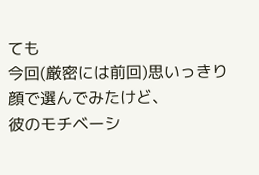ても
今回(厳密には前回)思いっきり顔で選んでみたけど、
彼のモチベーシ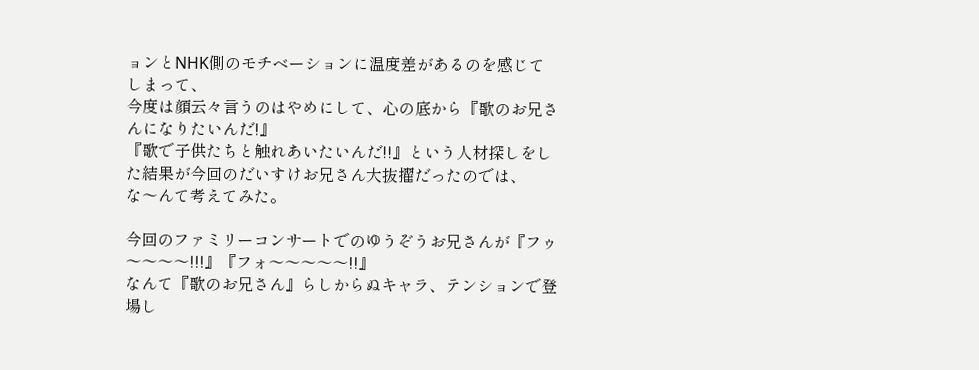ョンとNHK側のモチベーションに温度差があるのを感じてしまって、
今度は顔云々言うのはやめにして、心の底から『歌のお兄さんになりたいんだ!』
『歌で子供たちと触れあいたいんだ!!』という人材探しをした結果が今回のだいすけお兄さん大抜擢だったのでは、
な〜んて考えてみた。

今回のファミリーコンサートでのゆうぞうお兄さんが『フゥ〜〜〜〜!!!』『フォ〜〜〜〜〜!!』
なんて『歌のお兄さん』らしからぬキャラ、テンションで登場し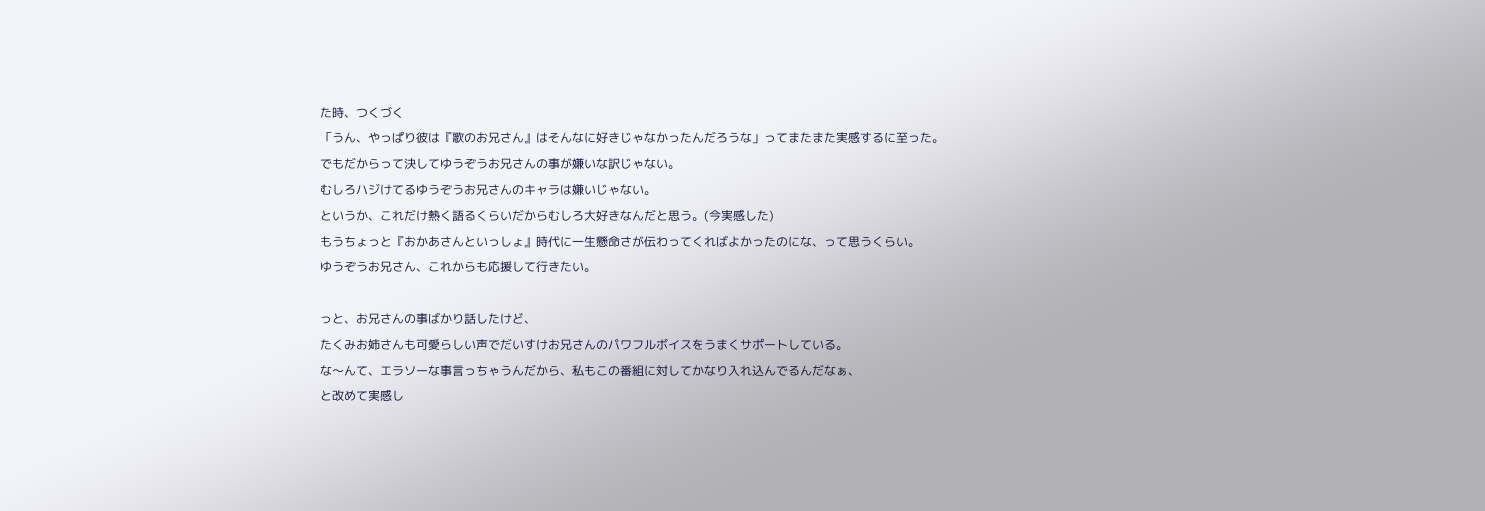た時、つくづく
「うん、やっぱり彼は『歌のお兄さん』はそんなに好きじゃなかったんだろうな」ってまたまた実感するに至った。
でもだからって決してゆうぞうお兄さんの事が嫌いな訳じゃない。
むしろハジけてるゆうぞうお兄さんのキャラは嫌いじゃない。
というか、これだけ熱く語るくらいだからむしろ大好きなんだと思う。(今実感した)
もうちょっと『おかあさんといっしょ』時代に一生懸命さが伝わってくればよかったのにな、って思うくらい。
ゆうぞうお兄さん、これからも応援して行きたい。

っと、お兄さんの事ばかり話したけど、
たくみお姉さんも可愛らしい声でだいすけお兄さんのパワフルボイスをうまくサポートしている。
な〜んて、エラソーな事言っちゃうんだから、私もこの番組に対してかなり入れ込んでるんだなぁ、
と改めて実感し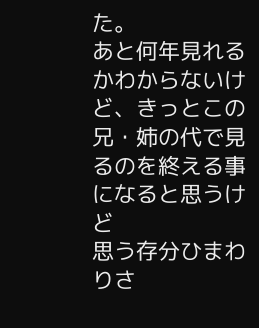た。
あと何年見れるかわからないけど、きっとこの兄・姉の代で見るのを終える事になると思うけど
思う存分ひまわりさ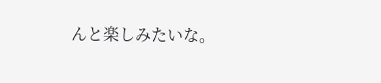んと楽しみたいな。